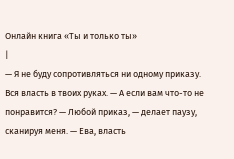Онлайн книга «Ты и только ты»
|
— Я не буду сопротивляться ни одному приказу. Вся власть в твоих руках. — А если вам что-то не понравится? — Любой приказ, — делает паузу, сканируя меня. — Ева, власть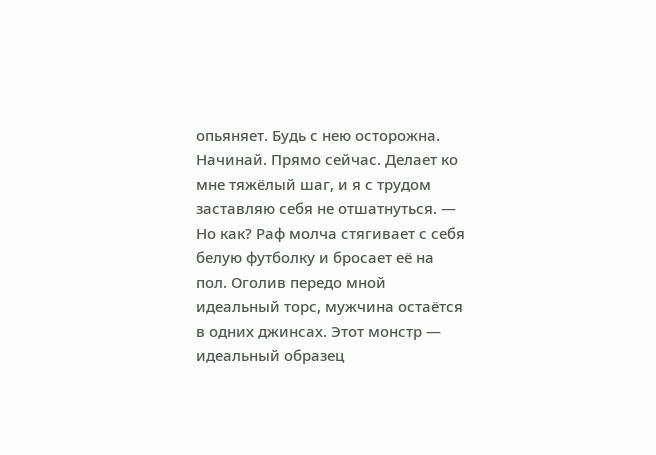опьяняет. Будь с нею осторожна. Начинай. Прямо сейчас. Делает ко мне тяжёлый шаг, и я с трудом заставляю себя не отшатнуться. — Но как? Раф молча стягивает с себя белую футболку и бросает её на пол. Оголив передо мной идеальный торс, мужчина остаётся в одних джинсах. Этот монстр — идеальный образец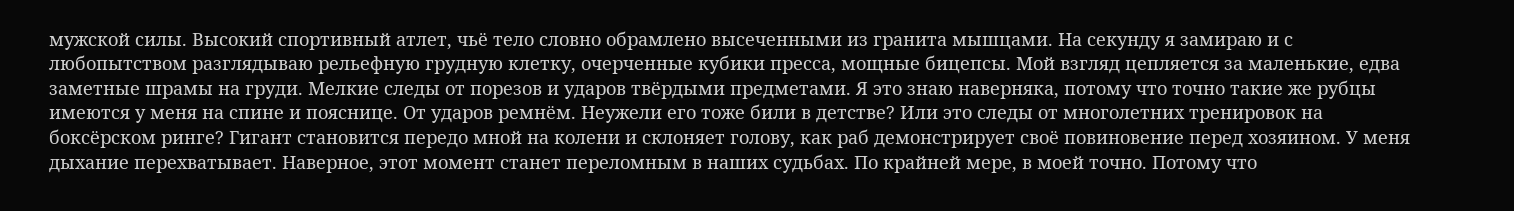мужской силы. Высокий спортивный атлет, чьё тело словно обрамлено высеченными из гранита мышцами. На секунду я замираю и с любопытством разглядываю рельефную грудную клетку, очерченные кубики пресса, мощные бицепсы. Мой взгляд цепляется за маленькие, едва заметные шрамы на груди. Мелкие следы от порезов и ударов твёрдыми предметами. Я это знаю наверняка, потому что точно такие же рубцы имеются у меня на спине и пояснице. От ударов ремнём. Неужели его тоже били в детстве? Или это следы от многолетних тренировок на боксёрском ринге? Гигант становится передо мной на колени и склоняет голову, как раб демонстрирует своё повиновение перед хозяином. У меня дыхание перехватывает. Наверное, этот момент станет переломным в наших судьбах. По крайней мере, в моей точно. Потому что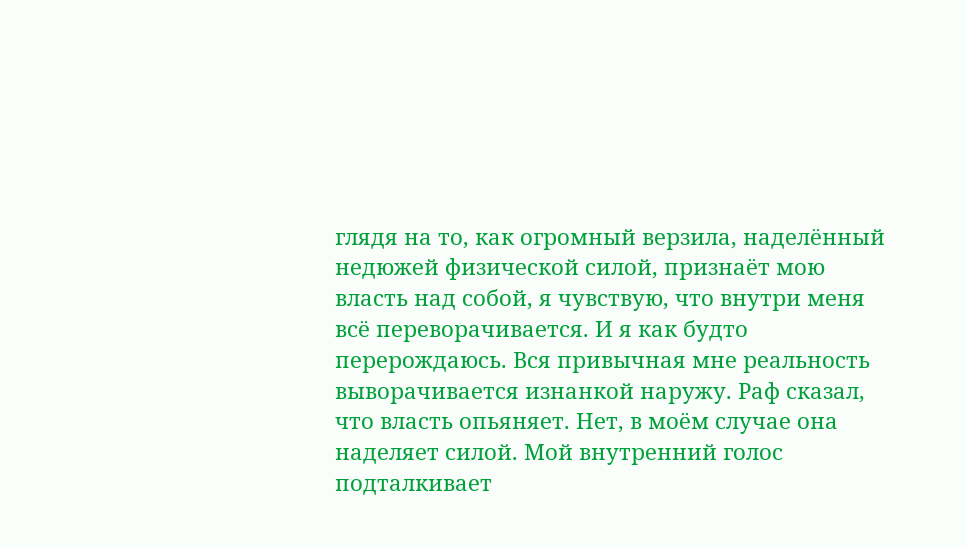глядя на то, как огромный верзила, наделённый недюжей физической силой, признаёт мою власть над собой, я чувствую, что внутри меня всё переворачивается. И я как будто перерождаюсь. Вся привычная мне реальность выворачивается изнанкой наружу. Раф сказал, что власть опьяняет. Нет, в моём случае она наделяет силой. Мой внутренний голос подталкивает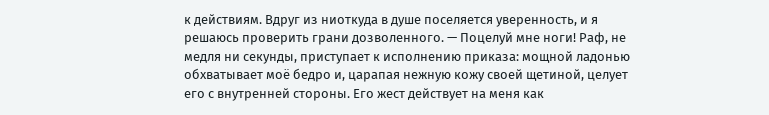к действиям. Вдруг из ниоткуда в душе поселяется уверенность, и я решаюсь проверить грани дозволенного. — Поцелуй мне ноги! Раф, не медля ни секунды, приступает к исполнению приказа: мощной ладонью обхватывает моё бедро и, царапая нежную кожу своей щетиной, целует его с внутренней стороны. Его жест действует на меня как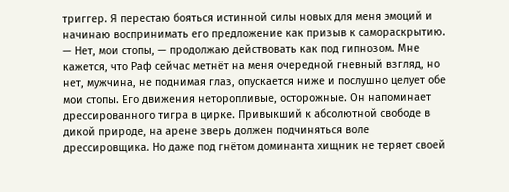триггер. Я перестаю бояться истинной силы новых для меня эмоций и начинаю воспринимать его предложение как призыв к самораскрытию. — Нет, мои стопы, — продолжаю действовать как под гипнозом. Мне кажется, что Раф сейчас метнёт на меня очередной гневный взгляд, но нет, мужчина, не поднимая глаз, опускается ниже и послушно целует обе мои стопы. Его движения неторопливые, осторожные. Он напоминает дрессированного тигра в цирке. Привыкший к абсолютной свободе в дикой природе, на арене зверь должен подчиняться воле дрессировщика. Но даже под гнётом доминанта хищник не теряет своей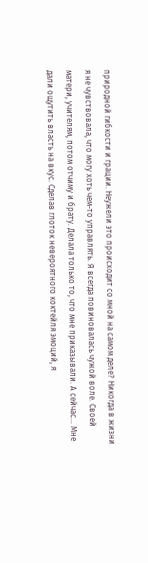природной гибкости и грации. Неужели это происходит со мной на самом деле? Никогда в жизни я не чувствовала, что могу хоть чем-то управлять. Я всегда повиновалась чужой воле. Своей матери, учителям, потом отчиму и брату. Делала только то, что мне приказывали. А сейчас… Мне дали ощутить власть на вкус. Сделав глоток невероятного коктейля эмоций, я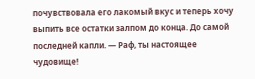почувствовала его лакомый вкус и теперь хочу выпить все остатки залпом до конца. До самой последней капли. — Раф, ты настоящее чудовище!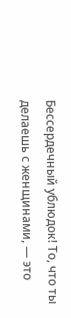Бессердечный ублюдок! То, что ты делаешь с женщинами, — это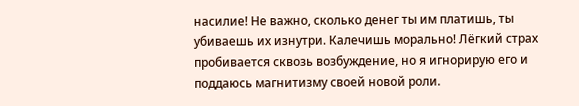насилие! Не важно, сколько денег ты им платишь, ты убиваешь их изнутри. Калечишь морально! Лёгкий страх пробивается сквозь возбуждение, но я игнорирую его и поддаюсь магнитизму своей новой роли.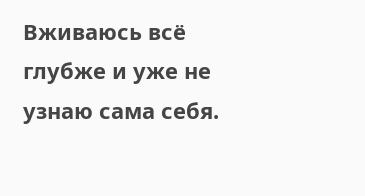Вживаюсь всё глубже и уже не узнаю сама себя.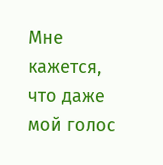Мне кажется, что даже мой голос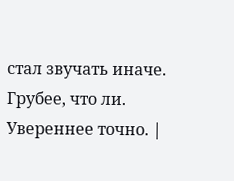стал звучать иначе. Грубее, что ли. Увереннее точно. |